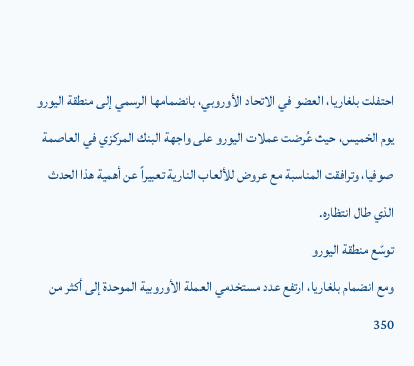احتفلت بلغاريا، العضو في الاتحاد الأوروبي، بانضمامها الرسمي إلى منطقة اليورو يوم الخميس، حيث عُرضت عملات اليورو على واجهة البنك المركزي في العاصمة صوفيا، وترافقت المناسبة مع عروض للألعاب النارية تعبيراً عن أهمية هذا الحدث الذي طال انتظاره.
توسّع منطقة اليورو
ومع انضمام بلغاريا، ارتفع عدد مستخدمي العملة الأوروبية الموحدة إلى أكثر من 350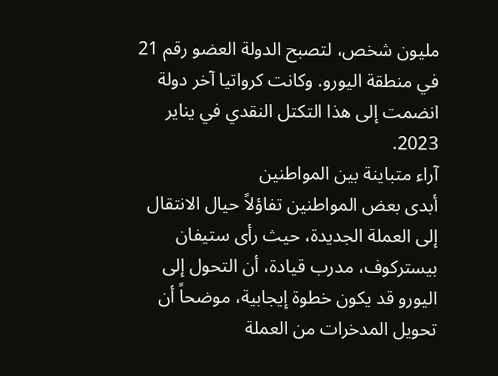مليون شخص، لتصبح الدولة العضو رقم 21 في منطقة اليورو. وكانت كرواتيا آخر دولة انضمت إلى هذا التكتل النقدي في يناير 2023.
آراء متباينة بين المواطنين
أبدى بعض المواطنين تفاؤلاً حيال الانتقال إلى العملة الجديدة، حيث رأى ستيفان بيستركوف، مدرب قيادة، أن التحول إلى اليورو قد يكون خطوة إيجابية، موضحاً أن تحويل المدخرات من العملة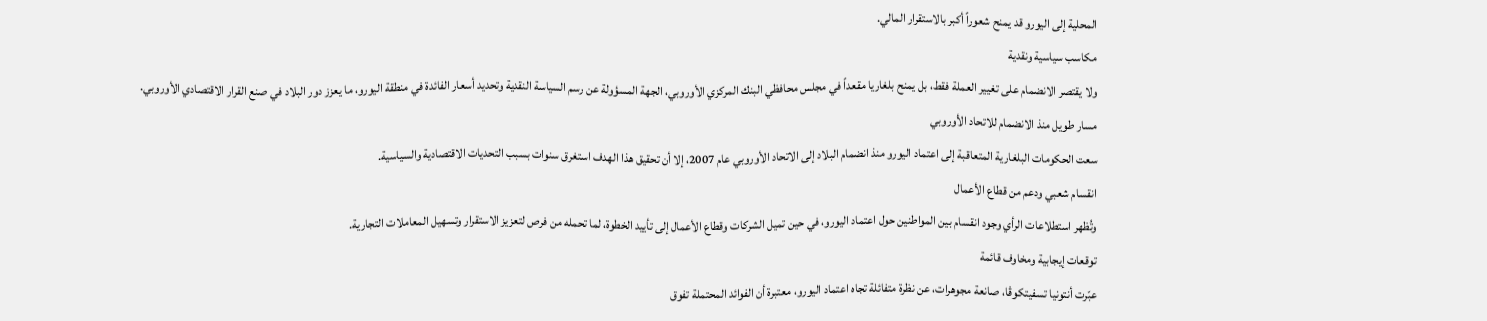المحلية إلى اليورو قد يمنح شعوراً أكبر بالاستقرار المالي.
مكاسب سياسية ونقدية
ولا يقتصر الانضمام على تغيير العملة فقط، بل يمنح بلغاريا مقعداً في مجلس محافظي البنك المركزي الأوروبي، الجهة المسؤولة عن رسم السياسة النقدية وتحديد أسعار الفائدة في منطقة اليورو، ما يعزز دور البلاد في صنع القرار الاقتصادي الأوروبي.
مسار طويل منذ الانضمام للاتحاد الأوروبي
سعت الحكومات البلغارية المتعاقبة إلى اعتماد اليورو منذ انضمام البلاد إلى الاتحاد الأوروبي عام 2007، إلا أن تحقيق هذا الهدف استغرق سنوات بسبب التحديات الاقتصادية والسياسية.
انقسام شعبي ودعم من قطاع الأعمال
وتُظهر استطلاعات الرأي وجود انقسام بين المواطنين حول اعتماد اليورو، في حين تميل الشركات وقطاع الأعمال إلى تأييد الخطوة، لما تحمله من فرص لتعزيز الاستقرار وتسهيل المعاملات التجارية.
توقعات إيجابية ومخاوف قائمة
عبّرت أنتونيا تسفيتكوڤا، صانعة مجوهرات، عن نظرة متفائلة تجاه اعتماد اليورو، معتبرة أن الفوائد المحتملة تفوق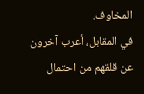المخاوف.
في المقابل، أعرب آخرون عن قلقهم من احتمال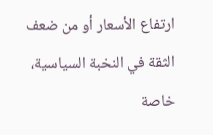ارتفاع الأسعار أو من ضعف الثقة في النخبة السياسية، خاصة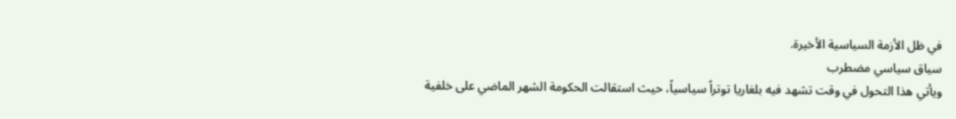في ظل الأزمة السياسية الأخيرة.
سياق سياسي مضطرب
ويأتي هذا التحول في وقت تشهد فيه بلغاريا توتراً سياسياً، حيث استقالت الحكومة الشهر الماضي على خلفية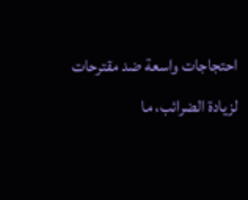احتجاجات واسعة ضد مقترحات لزيادة الضرائب، ما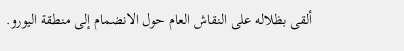ألقى بظلاله على النقاش العام حول الانضمام إلى منطقة اليورو.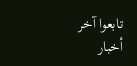تابعوا آخر أخبار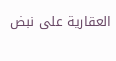العقارية على نبض